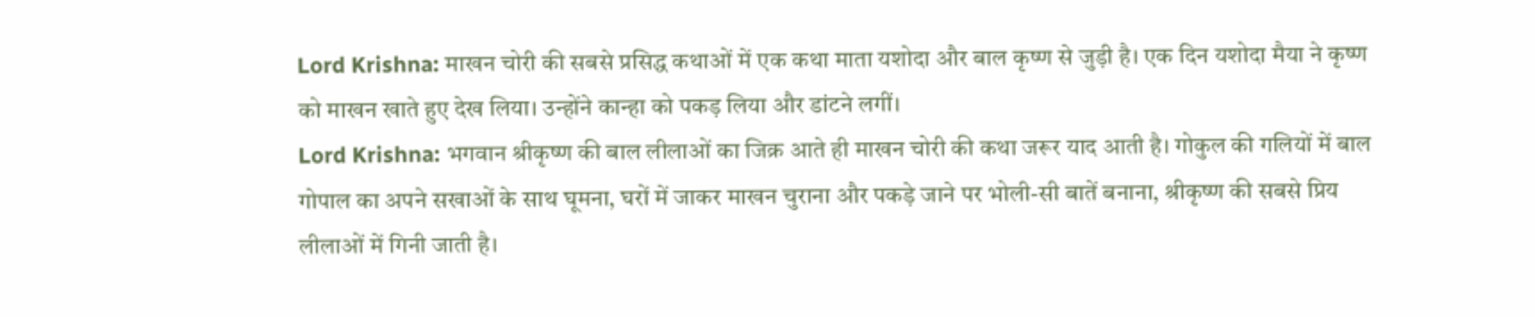Lord Krishna: माखन चोरी की सबसे प्रसिद्ध कथाओं में एक कथा माता यशोदा और बाल कृष्ण से जुड़ी है। एक दिन यशोदा मैया ने कृष्ण को माखन खाते हुए देख लिया। उन्होंने कान्हा को पकड़ लिया और डांटने लगीं।
Lord Krishna: भगवान श्रीकृष्ण की बाल लीलाओं का जिक्र आते ही माखन चोरी की कथा जरूर याद आती है। गोकुल की गलियों में बाल गोपाल का अपने सखाओं के साथ घूमना, घरों में जाकर माखन चुराना और पकड़े जाने पर भोली-सी बातें बनाना, श्रीकृष्ण की सबसे प्रिय लीलाओं में गिनी जाती है।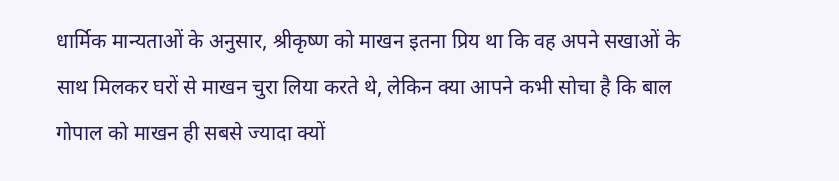धार्मिक मान्यताओं के अनुसार, श्रीकृष्ण को माखन इतना प्रिय था कि वह अपने सखाओं के साथ मिलकर घरों से माखन चुरा लिया करते थे, लेकिन क्या आपने कभी सोचा है कि बाल गोपाल को माखन ही सबसे ज्यादा क्यों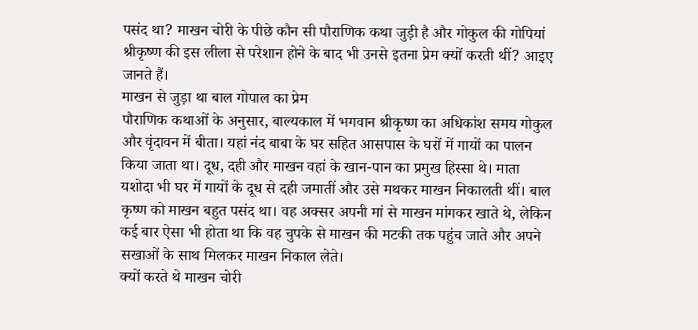पसंद था? माखन चोरी के पीछे कौन सी पौराणिक कथा जुड़ी है और गोकुल की गोपियां श्रीकृष्ण की इस लीला से परेशान होने के बाद भी उनसे इतना प्रेम क्यों करती थीं? आइए जानते हैं।
माखन से जुड़ा था बाल गोपाल का प्रेम
पौराणिक कथाओं के अनुसार, बाल्यकाल में भगवान श्रीकृष्ण का अधिकांश समय गोकुल और वृंदावन में बीता। यहां नंद बाबा के घर सहित आसपास के घरों में गायों का पालन किया जाता था। दूध, दही और माखन वहां के खान-पान का प्रमुख हिस्सा थे। माता यशोदा भी घर में गायों के दूध से दही जमातीं और उसे मथकर माखन निकालती थीं। बाल कृष्ण को माखन बहुत पसंद था। वह अक्सर अपनी मां से माखन मांगकर खाते थे, लेकिन कई बार ऐसा भी होता था कि वह चुपके से माखन की मटकी तक पहुंच जाते और अपने सखाओं के साथ मिलकर माखन निकाल लेते।
क्यों करते थे माखन चोरी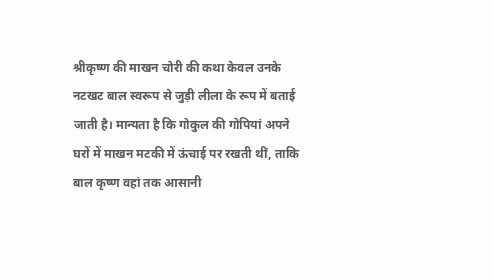श्रीकृष्ण की माखन चोरी की कथा केवल उनके नटखट बाल स्वरूप से जुड़ी लीला के रूप में बताई जाती है। मान्यता है कि गोकुल की गोपियां अपने घरों में माखन मटकी में ऊंचाई पर रखती थीं, ताकि बाल कृष्ण वहां तक आसानी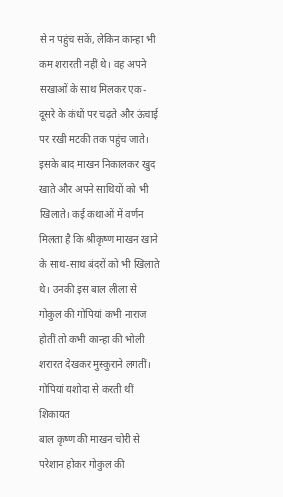से न पहुंच सकें, लेकिन कान्हा भी कम शरारती नहीं थे। वह अपने सखाओं के साथ मिलकर एक-दूसरे के कंधों पर चढ़ते और ऊंचाई पर रखी मटकी तक पहुंच जाते। इसके बाद माखन निकालकर खुद खाते और अपने साथियों को भी खिलाते। कई कथाओं में वर्णन मिलता है कि श्रीकृष्ण माखन खाने के साथ-साथ बंदरों को भी खिलाते थे। उनकी इस बाल लीला से गोकुल की गोपियां कभी नाराज होतीं तो कभी कान्हा की भोली शरारत देखकर मुस्कुराने लगतीं।
गोपियां यशोदा से करती थीं शिकायत
बाल कृष्ण की माखन चोरी से परेशान होकर गोकुल की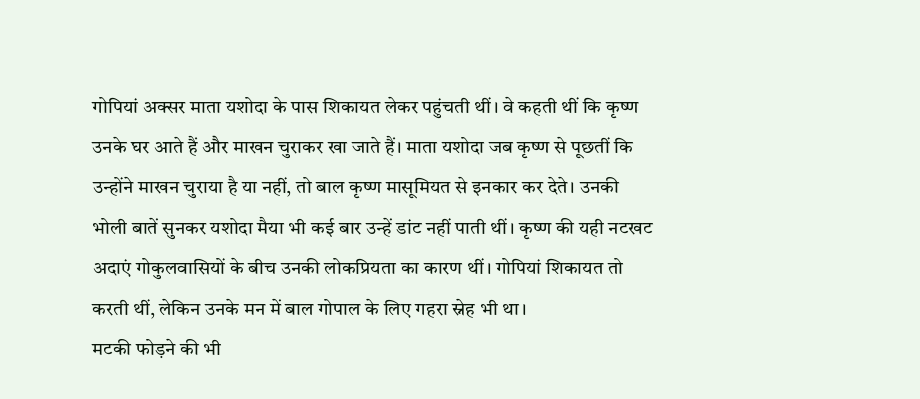गोपियां अक्सर माता यशोदा के पास शिकायत लेकर पहुंचती थीं। वे कहती थीं कि कृष्ण उनके घर आते हैं और माखन चुराकर खा जाते हैं। माता यशोदा जब कृष्ण से पूछतीं कि उन्होंने माखन चुराया है या नहीं, तो बाल कृष्ण मासूमियत से इनकार कर देते। उनकी भोली बातें सुनकर यशोदा मैया भी कई बार उन्हें डांट नहीं पाती थीं। कृष्ण की यही नटखट अदाएं गोकुलवासियों के बीच उनकी लोकप्रियता का कारण थीं। गोपियां शिकायत तो करती थीं, लेकिन उनके मन में बाल गोपाल के लिए गहरा स्नेह भी था।
मटकी फोड़ने की भी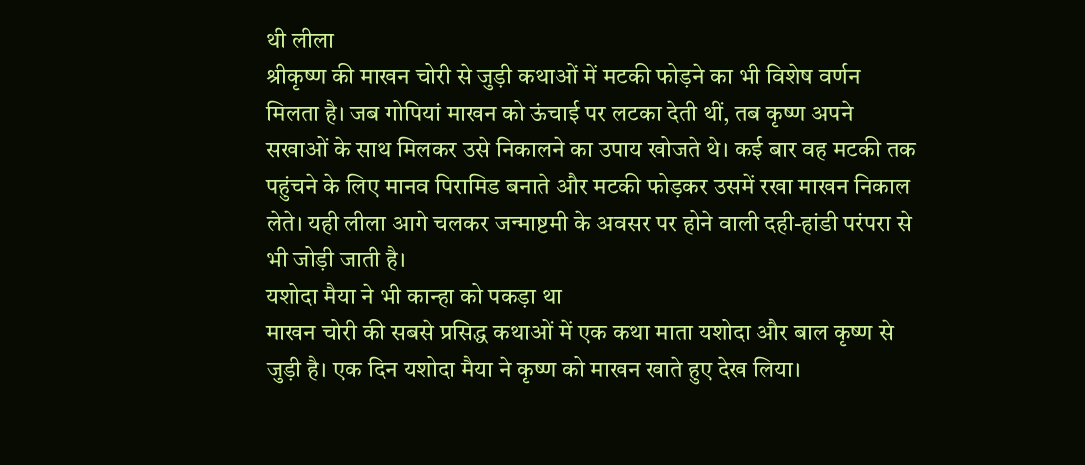थी लीला
श्रीकृष्ण की माखन चोरी से जुड़ी कथाओं में मटकी फोड़ने का भी विशेष वर्णन मिलता है। जब गोपियां माखन को ऊंचाई पर लटका देती थीं, तब कृष्ण अपने सखाओं के साथ मिलकर उसे निकालने का उपाय खोजते थे। कई बार वह मटकी तक पहुंचने के लिए मानव पिरामिड बनाते और मटकी फोड़कर उसमें रखा माखन निकाल लेते। यही लीला आगे चलकर जन्माष्टमी के अवसर पर होने वाली दही-हांडी परंपरा से भी जोड़ी जाती है।
यशोदा मैया ने भी कान्हा को पकड़ा था
माखन चोरी की सबसे प्रसिद्ध कथाओं में एक कथा माता यशोदा और बाल कृष्ण से जुड़ी है। एक दिन यशोदा मैया ने कृष्ण को माखन खाते हुए देख लिया।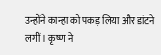उन्होंने कान्हा को पकड़ लिया और डांटने लगीं। कृष्ण ने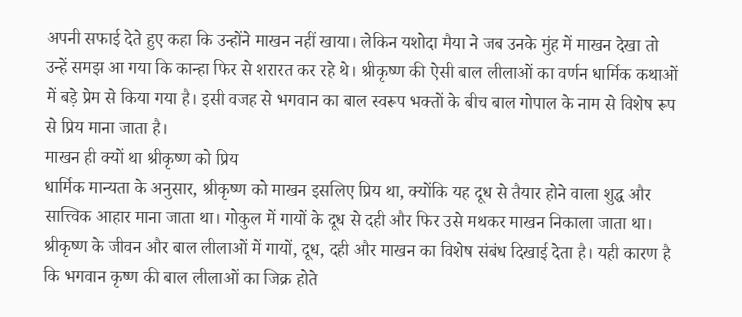अपनी सफाई देते हुए कहा कि उन्होंने माखन नहीं खाया। लेकिन यशोदा मैया ने जब उनके मुंह में माखन देखा तो उन्हें समझ आ गया कि कान्हा फिर से शरारत कर रहे थे। श्रीकृष्ण की ऐसी बाल लीलाओं का वर्णन धार्मिक कथाओं में बड़े प्रेम से किया गया है। इसी वजह से भगवान का बाल स्वरूप भक्तों के बीच बाल गोपाल के नाम से विशेष रूप से प्रिय माना जाता है।
माखन ही क्यों था श्रीकृष्ण को प्रिय
धार्मिक मान्यता के अनुसार, श्रीकृष्ण को माखन इसलिए प्रिय था, क्योंकि यह दूध से तैयार होने वाला शुद्ध और सात्त्विक आहार माना जाता था। गोकुल में गायों के दूध से दही और फिर उसे मथकर माखन निकाला जाता था। श्रीकृष्ण के जीवन और बाल लीलाओं में गायों, दूध, दही और माखन का विशेष संबंध दिखाई देता है। यही कारण है कि भगवान कृष्ण की बाल लीलाओं का जिक्र होते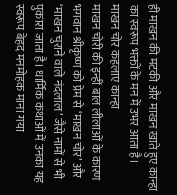ही माखन की मटकी और माखन खाते हुए कान्हा का स्वरूप भक्तों के मन में उभर आता है।
माखन चोर कहलाए कान्हा
माखन चोरी की इन्हीं बाल लीलाओं के कारण भगवान श्रीकृष्ण को प्रेम से ‘माखन चोर’ और ‘माखन चुराने वाले नंदलाल’ जैसे नामों से भी पुकारा जाता है। धार्मिक कथाओं में उनका यह स्वरूप बेहद मनमोहक माना गया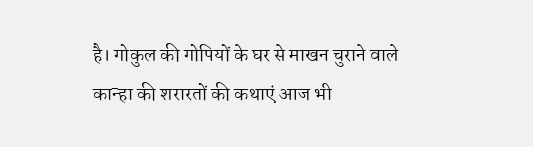है। गोकुल की गोपियों के घर से माखन चुराने वाले कान्हा की शरारतों की कथाएं आज भी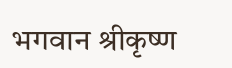भगवान श्रीकृष्ण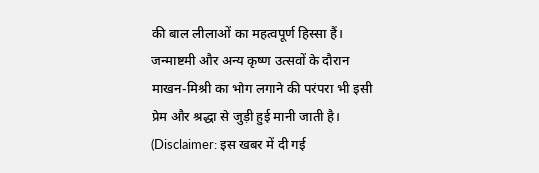की बाल लीलाओं का महत्वपूर्ण हिस्सा हैं। जन्माष्टमी और अन्य कृष्ण उत्सवों के दौरान माखन-मिश्री का भोग लगाने की परंपरा भी इसी प्रेम और श्रद्धा से जुड़ी हुई मानी जाती है।
(Disclaimer: इस खबर में दी गई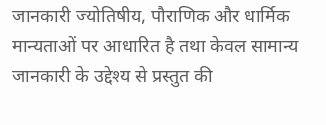जानकारी ज्योतिषीय, पौराणिक और धार्मिक मान्यताओं पर आधारित है तथा केवल सामान्य जानकारी के उद्देश्य से प्रस्तुत की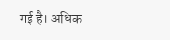गई है। अधिक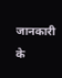जानकारी के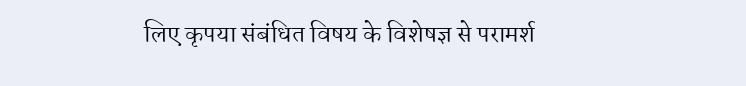लिए कृपया संबंधित विषय के विशेषज्ञ से परामर्श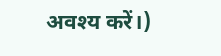अवश्य करें।)